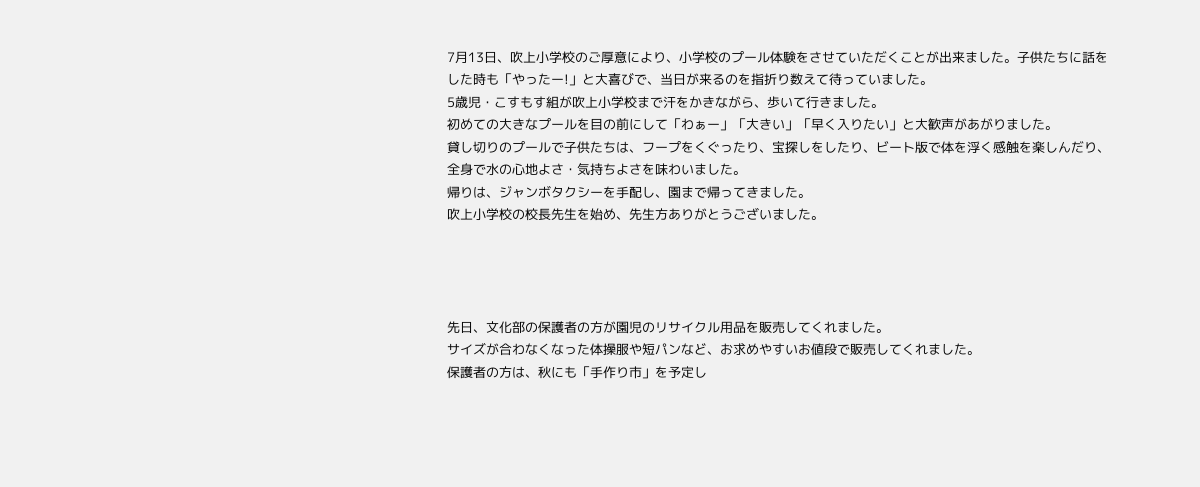7月13日、吹上小学校のご厚意により、小学校のプール体験をさせていただくことが出来ました。子供たちに話をした時も「やったー!」と大喜びで、当日が来るのを指折り数えて待っていました。
5歳児・こすもす組が吹上小学校まで汗をかきながら、歩いて行きました。
初めての大きなプールを目の前にして「わぁー」「大きい」「早く入りたい」と大歓声があがりました。
貸し切りのプールで子供たちは、フープをくぐったり、宝探しをしたり、ビート版で体を浮く感触を楽しんだり、全身で水の心地よさ・気持ちよさを味わいました。
帰りは、ジャンボタクシーを手配し、園まで帰ってきました。
吹上小学校の校長先生を始め、先生方ありがとうございました。




先日、文化部の保護者の方が園児のリサイクル用品を販売してくれました。
サイズが合わなくなった体操服や短パンなど、お求めやすいお値段で販売してくれました。
保護者の方は、秋にも「手作り市」を予定し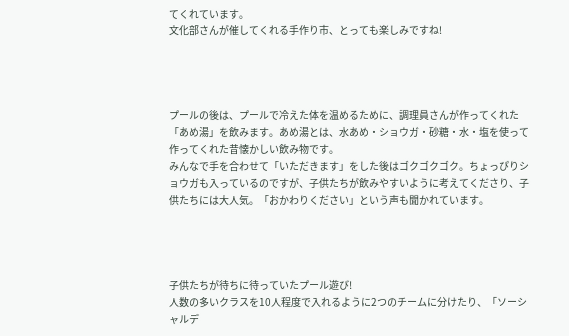てくれています。
文化部さんが催してくれる手作り市、とっても楽しみですね!




プールの後は、プールで冷えた体を温めるために、調理員さんが作ってくれた「あめ湯」を飲みます。あめ湯とは、水あめ・ショウガ・砂糖・水・塩を使って作ってくれた昔懐かしい飲み物です。
みんなで手を合わせて「いただきます」をした後はゴクゴクゴク。ちょっぴりショウガも入っているのですが、子供たちが飲みやすいように考えてくださり、子供たちには大人気。「おかわりください」という声も聞かれています。




子供たちが待ちに待っていたプール遊び!
人数の多いクラスを10人程度で入れるように2つのチームに分けたり、「ソーシャルデ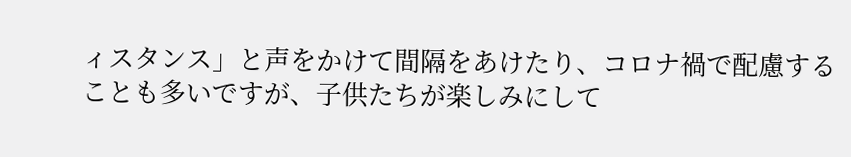ィスタンス」と声をかけて間隔をあけたり、コロナ禍で配慮することも多いですが、子供たちが楽しみにして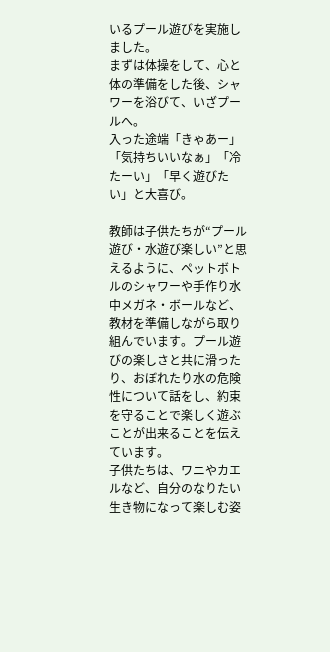いるプール遊びを実施しました。
まずは体操をして、心と体の準備をした後、シャワーを浴びて、いざプールへ。
入った途端「きゃあー」「気持ちいいなぁ」「冷たーい」「早く遊びたい」と大喜び。

教師は子供たちが“プール遊び・水遊び楽しい”と思えるように、ペットボトルのシャワーや手作り水中メガネ・ボールなど、教材を準備しながら取り組んでいます。プール遊びの楽しさと共に滑ったり、おぼれたり水の危険性について話をし、約束を守ることで楽しく遊ぶことが出来ることを伝えています。
子供たちは、ワニやカエルなど、自分のなりたい生き物になって楽しむ姿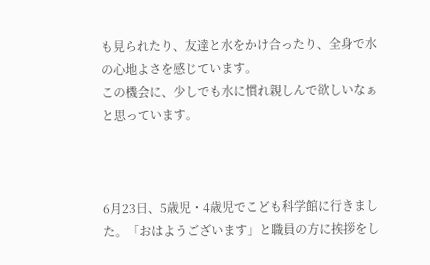も見られたり、友達と水をかけ合ったり、全身で水の心地よさを感じています。
この機会に、少しでも水に慣れ親しんで欲しいなぁと思っています。



6月23日、5歳児・4歳児でこども科学館に行きました。「おはようございます」と職員の方に挨拶をし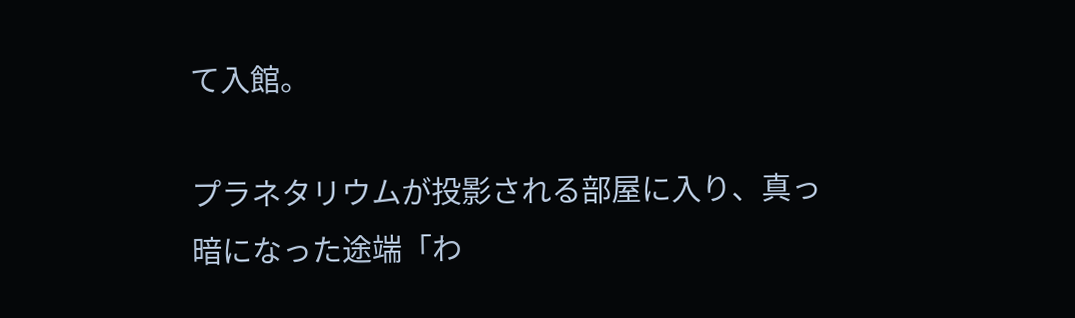て入館。

プラネタリウムが投影される部屋に入り、真っ暗になった途端「わ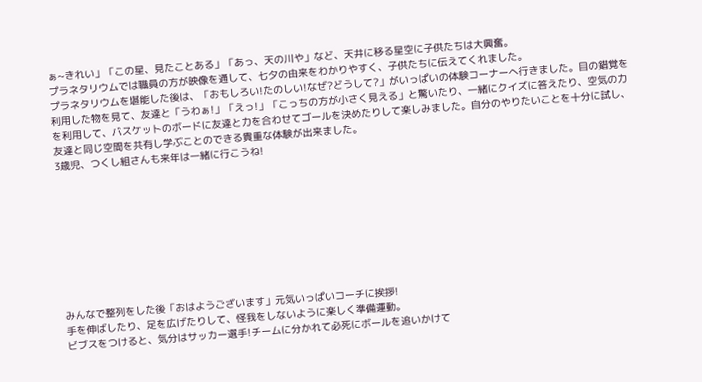ぁ~きれい」「この星、見たことある」「あっ、天の川や」など、天井に移る星空に子供たちは大興奮。
プラネタリウムでは職員の方が映像を通して、七夕の由来をわかりやすく、子供たちに伝えてくれました。
プラネタリウムを堪能した後は、「おもしろい!たのしい!なぜ?どうして?」がいっぱいの体験コーナーへ行きました。目の錯覚を利用した物を見て、友達と「うわぁ!」「えっ!」「こっちの方が小さく見える」と驚いたり、一緒にクイズに答えたり、空気の力を利用して、バスケットのボードに友達と力を合わせてゴールを決めたりして楽しみました。自分のやりたいことを十分に試し、友達と同じ空間を共有し学ぶことのできる貴重な体験が出来ました。
3歳児、つくし組さんも来年は一緒に行こうね!









みんなで整列をした後「おはようございます」元気いっぱいコーチに挨拶!
手を伸ばしたり、足を広げたりして、怪我をしないように楽しく準備運動。
ビブスをつけると、気分はサッカー選手!チームに分かれて必死にボールを追いかけて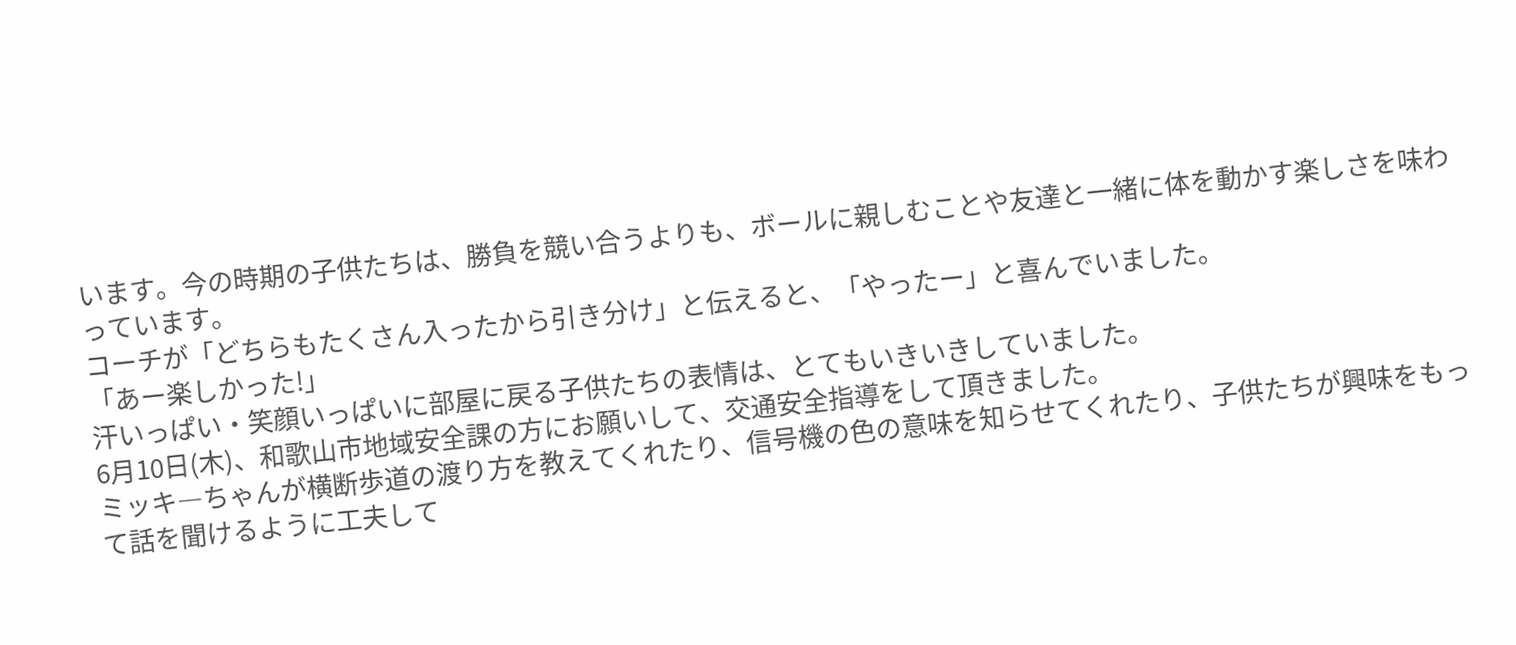います。今の時期の子供たちは、勝負を競い合うよりも、ボールに親しむことや友達と一緒に体を動かす楽しさを味わっています。
コーチが「どちらもたくさん入ったから引き分け」と伝えると、「やったー」と喜んでいました。
「あー楽しかった!」
汗いっぱい・笑顔いっぱいに部屋に戻る子供たちの表情は、とてもいきいきしていました。
6月10日(木)、和歌山市地域安全課の方にお願いして、交通安全指導をして頂きました。
ミッキ―ちゃんが横断歩道の渡り方を教えてくれたり、信号機の色の意味を知らせてくれたり、子供たちが興味をもって話を聞けるように工夫して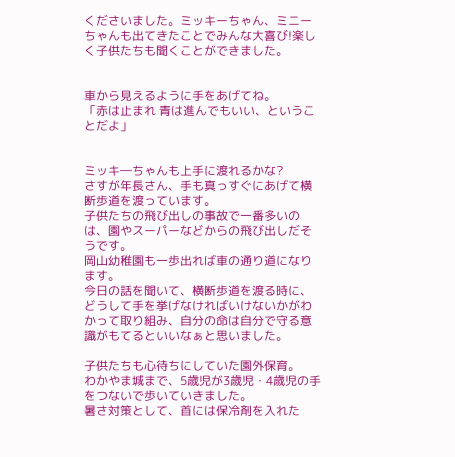くださいました。ミッキーちゃん、ミニーちゃんも出てきたことでみんな大喜び!楽しく子供たちも聞くことができました。


車から見えるように手をあげてね。
「赤は止まれ 青は進んでもいい、ということだよ」


ミッキ―ちゃんも上手に渡れるかな?
さすが年長さん、手も真っすぐにあげて横断歩道を渡っています。
子供たちの飛び出しの事故で一番多いのは、園やスーパーなどからの飛び出しだそうです。
岡山幼稚園も一歩出れば車の通り道になります。
今日の話を聞いて、横断歩道を渡る時に、どうして手を挙げなければいけないかがわかって取り組み、自分の命は自分で守る意識がもてるといいなぁと思いました。

子供たちも心待ちにしていた園外保育。
わかやま城まで、5歳児が3歳児・4歳児の手をつないで歩いていきました。
暑さ対策として、首には保冷剤を入れた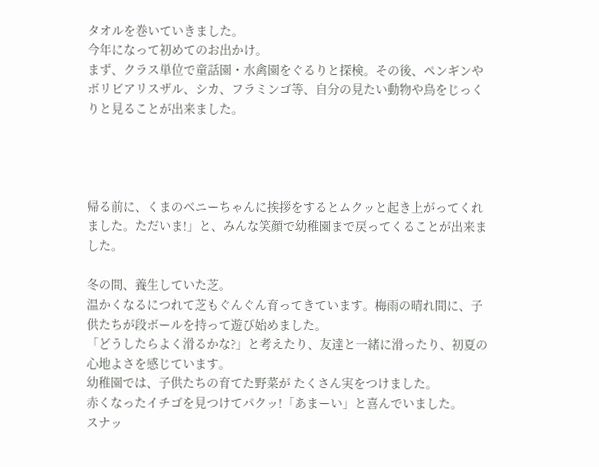タオルを巻いていきました。
今年になって初めてのお出かけ。
まず、クラス単位で童話園・水禽園をぐるりと探検。その後、ペンギンやボリビアリスザル、シカ、フラミンゴ等、自分の見たい動物や鳥をじっくりと見ることが出来ました。




帰る前に、くまのベニーちゃんに挨拶をするとムクッと起き上がってくれました。ただいま!」と、みんな笑顔で幼稚園まで戻ってくることが出来ました。

冬の間、養生していた芝。
温かくなるにつれて芝もぐんぐん育ってきています。梅雨の晴れ間に、子供たちが段ボールを持って遊び始めました。
「どうしたらよく滑るかな?」と考えたり、友達と一緒に滑ったり、初夏の心地よさを感じています。
幼稚園では、子供たちの育てた野菜が たくさん実をつけました。
赤くなったイチゴを見つけてパクッ!「あまーい」と喜んでいました。
スナッ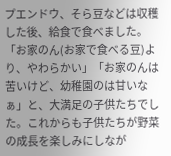プエンドウ、そら豆などは収穫した後、給食で食べました。「お家のん(お家で食べる豆)より、やわらかい」「お家のんは苦いけど、幼稚園のは甘いなぁ」と、大満足の子供たちでした。これからも子供たちが野菜の成長を楽しみにしなが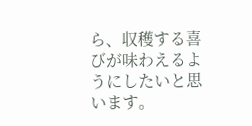ら、収穫する喜びが味わえるようにしたいと思います。